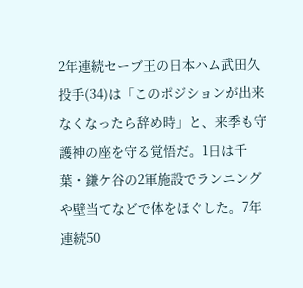2年連続セーブ王の日本ハム武田久投手(34)は「このポジションが出来なくなったら辞め時」と、来季も守護神の座を守る覚悟だ。1日は千葉・鎌ケ谷の2軍施設でランニングや壁当てなどで体をほぐした。7年連続50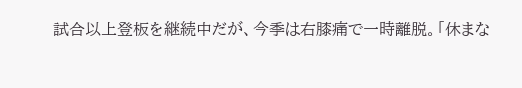試合以上登板を継続中だが、今季は右膝痛で一時離脱。「休まな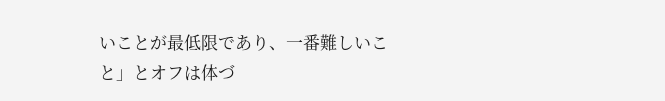いことが最低限であり、一番難しいこと」とオフは体づ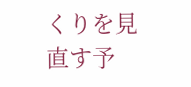くりを見直す予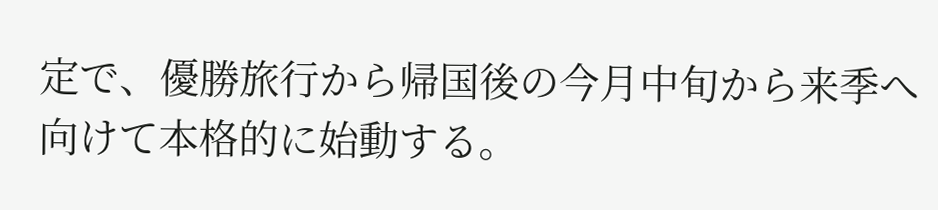定で、優勝旅行から帰国後の今月中旬から来季へ向けて本格的に始動する。